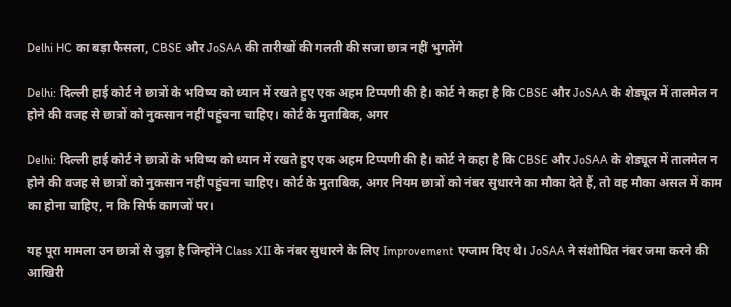Delhi HC का बड़ा फैसला, CBSE और JoSAA की तारीखों की गलती की सजा छात्र नहीं भुगतेंगे

Delhi: दिल्ली हाई कोर्ट ने छात्रों के भविष्य को ध्यान में रखते हुए एक अहम टिप्पणी की है। कोर्ट ने कहा है कि CBSE और JoSAA के शेड्यूल में तालमेल न होने की वजह से छात्रों को नुकसान नहीं पहुंचना चाहिए। कोर्ट के मुताबिक, अगर

Delhi: दिल्ली हाई कोर्ट ने छात्रों के भविष्य को ध्यान में रखते हुए एक अहम टिप्पणी की है। कोर्ट ने कहा है कि CBSE और JoSAA के शेड्यूल में तालमेल न होने की वजह से छात्रों को नुकसान नहीं पहुंचना चाहिए। कोर्ट के मुताबिक, अगर नियम छात्रों को नंबर सुधारने का मौका देते हैं, तो वह मौका असल में काम का होना चाहिए, न कि सिर्फ कागजों पर।

यह पूरा मामला उन छात्रों से जुड़ा है जिन्होंने Class XII के नंबर सुधारने के लिए Improvement एग्जाम दिए थे। JoSAA ने संशोधित नंबर जमा करने की आखिरी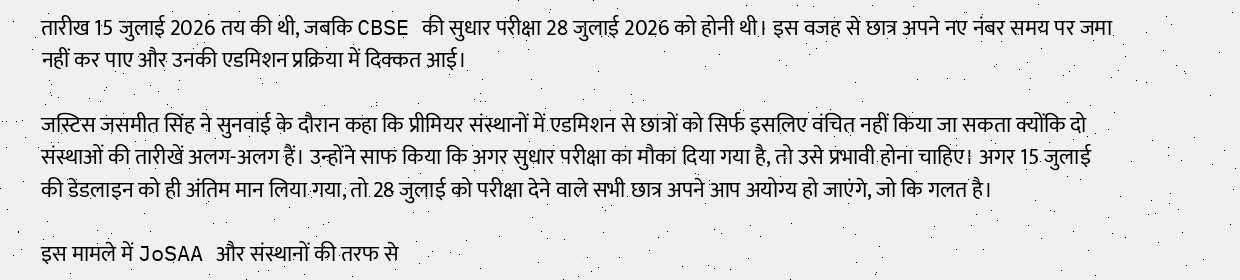तारीख 15 जुलाई 2026 तय की थी, जबकि CBSE की सुधार परीक्षा 28 जुलाई 2026 को होनी थी। इस वजह से छात्र अपने नए नंबर समय पर जमा नहीं कर पाए और उनकी एडमिशन प्रक्रिया में दिक्कत आई।

जस्टिस जसमीत सिंह ने सुनवाई के दौरान कहा कि प्रीमियर संस्थानों में एडमिशन से छात्रों को सिर्फ इसलिए वंचित नहीं किया जा सकता क्योंकि दो संस्थाओं की तारीखें अलग-अलग हैं। उन्होंने साफ किया कि अगर सुधार परीक्षा का मौका दिया गया है, तो उसे प्रभावी होना चाहिए। अगर 15 जुलाई की डेडलाइन को ही अंतिम मान लिया गया, तो 28 जुलाई को परीक्षा देने वाले सभी छात्र अपने आप अयोग्य हो जाएंगे, जो कि गलत है।

इस मामले में JoSAA और संस्थानों की तरफ से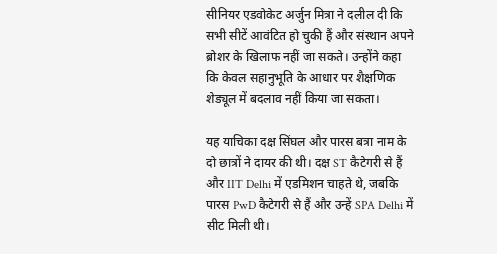सीनियर एडवोकेट अर्जुन मित्रा ने दलील दी कि सभी सीटें आवंटित हो चुकी हैं और संस्थान अपने ब्रोशर के खिलाफ नहीं जा सकते। उन्होंने कहा कि केवल सहानुभूति के आधार पर शैक्षणिक शेड्यूल में बदलाव नहीं किया जा सकता।

यह याचिका दक्ष सिंघल और पारस बत्रा नाम के दो छात्रों ने दायर की थी। दक्ष ST कैटेगरी से हैं और IIT Delhi में एडमिशन चाहते थे, जबकि पारस PwD कैटेगरी से हैं और उन्हें SPA Delhi में सीट मिली थी।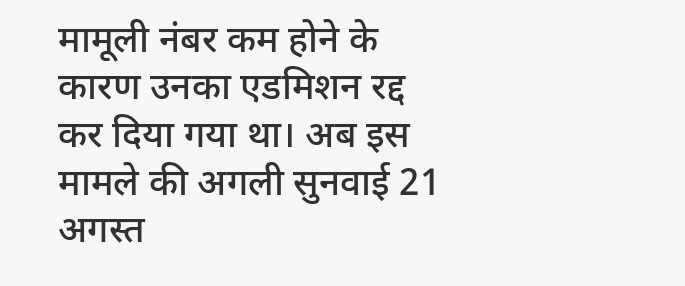मामूली नंबर कम होने के कारण उनका एडमिशन रद्द कर दिया गया था। अब इस मामले की अगली सुनवाई 21 अगस्त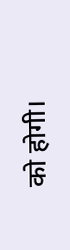को होगी।